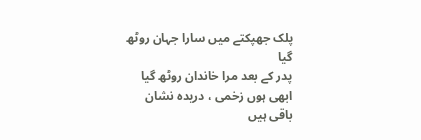پلک جھپکتے میں سارا جہان روٹھ گیا
پدر کے بعد مرا خاندان روٹھ گیا
ابھی ہوں زخمی ، دریدہ نشان باقی ہیں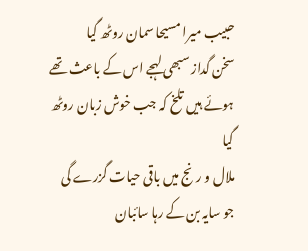حبیب میرا مسیحا سمان روٹھ گیا
سخن گداز سبھی لہجے اس کے باعث تھے
ہوئے ہیں تلخ کہ جب خوش زبان روٹھ گیا
ملال و رنج میں باقی حیات گزرے گی
جو سایہ بن کے رہا سائبان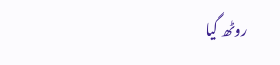روٹھ گیا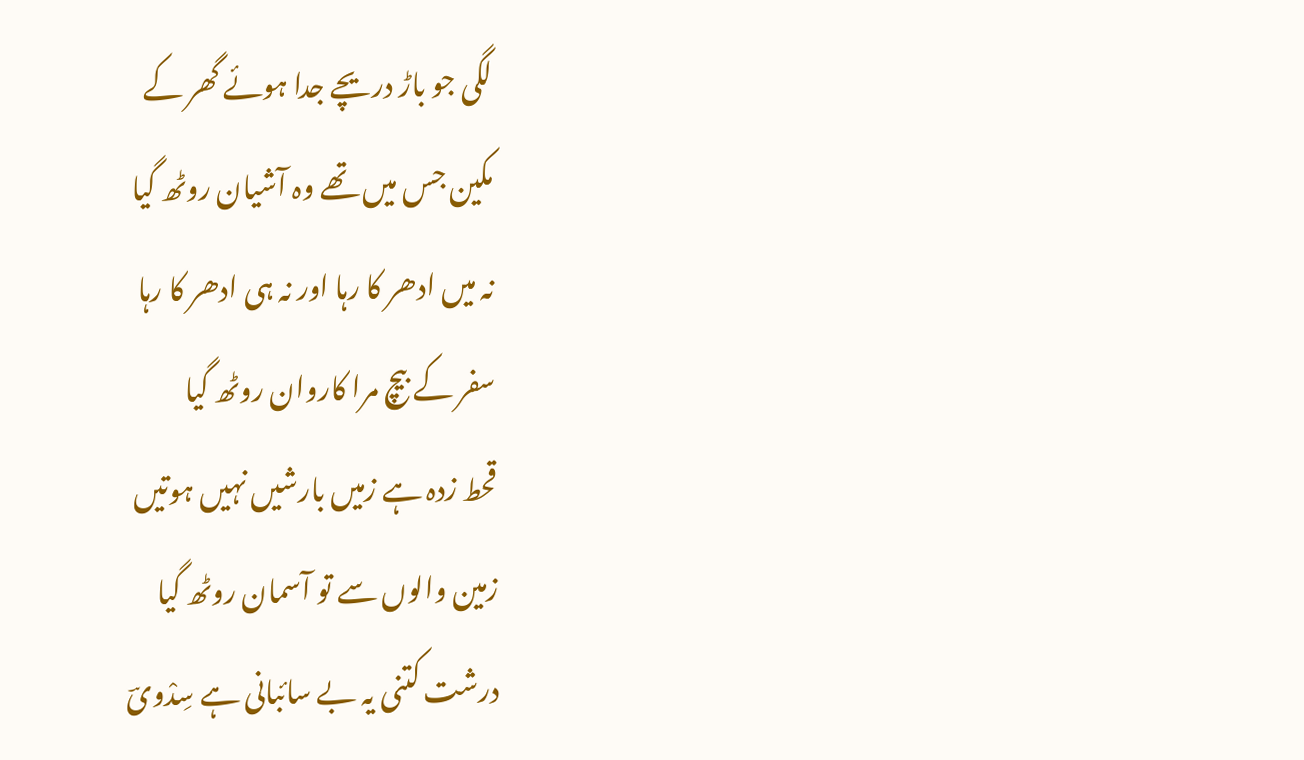لگی جو باڑ دریچے جدا ہوئے گھر کے
مکین جس میں تھے وہ آشیان روٹھ گیا
نہ میں ادھر کا رہا اور نہ ہی ادھر کا رہا
سفر کے بیچ مرا کاروان روٹھ گیا
قحط زدہ ہے زمیں بارشیں نہیں ہوتیں
زمین والوں سے تو آسمان روٹھ گیا
درشت کتنی یہ بے سائبانی ہے سِدْویؔ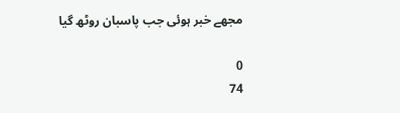مجھے خبر ہوئی جب پاسبان روٹھ گیا

0
74